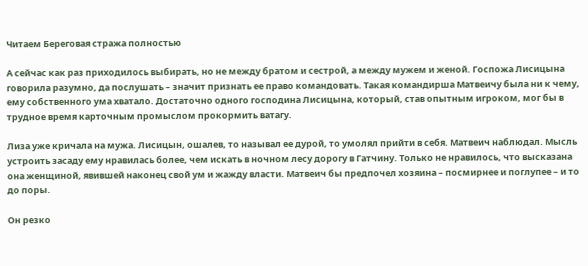Читаем Береговая стража полностью

А сейчас как раз приходилось выбирать, но не между братом и сестрой, а между мужем и женой. Госпожа Лисицына говорила разумно, да послушать – значит признать ее право командовать. Такая командирша Матвеичу была ни к чему, ему собственного ума хватало. Достаточно одного господина Лисицына, который, став опытным игроком, мог бы в трудное время карточным промыслом прокормить ватагу.

Лиза уже кричала на мужа. Лисицын, ошалев, то называл ее дурой, то умолял прийти в себя. Матвеич наблюдал. Мысль устроить засаду ему нравилась более, чем искать в ночном лесу дорогу в Гатчину. Только не нравилось, что высказана она женщиной, явившей наконец свой ум и жажду власти. Матвеич бы предпочел хозяина – посмирнее и поглупее – и то до поры.

Он резко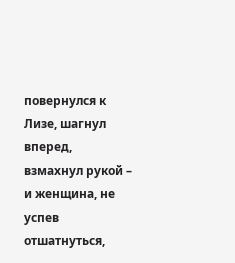повернулся к Лизе, шагнул вперед, взмахнул рукой – и женщина, не успев отшатнуться,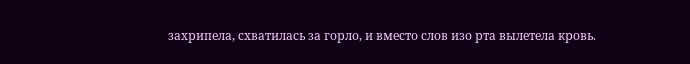захрипела, схватилась за горло, и вместо слов изо рта вылетела кровь.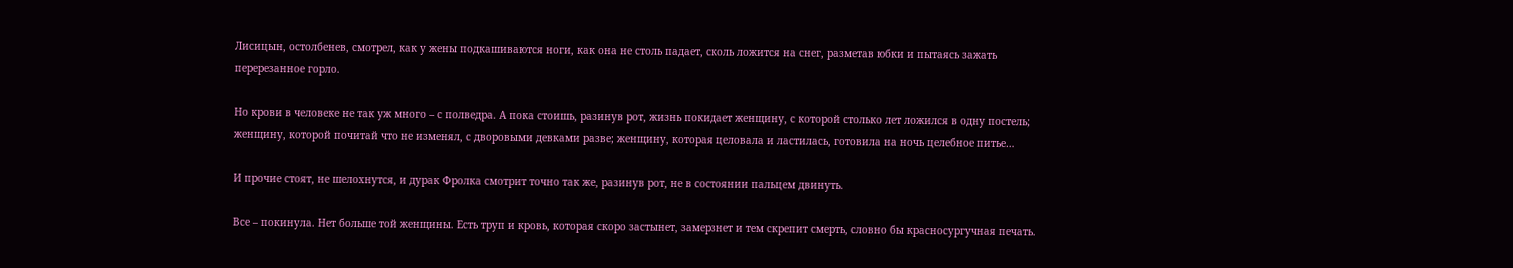Лисицын, остолбенев, смотрел, как у жены подкашиваются ноги, как она не столь падает, сколь ложится на снег, разметав юбки и пытаясь зажать перерезанное горло.

Но крови в человеке не так уж много – с полведра. А пока стоишь, разинув рот, жизнь покидает женщину, с которой столько лет ложился в одну постель; женщину, которой почитай что не изменял, с дворовыми девками разве; женщину, которая целовала и ластилась, готовила на ночь целебное питье…

И прочие стоят, не шелохнутся, и дурак Фролка смотрит точно так же, разинув рот, не в состоянии пальцем двинуть.

Все – покинула. Нет больше той женщины. Есть труп и кровь, которая скоро застынет, замерзнет и тем скрепит смерть, словно бы красносургучная печать.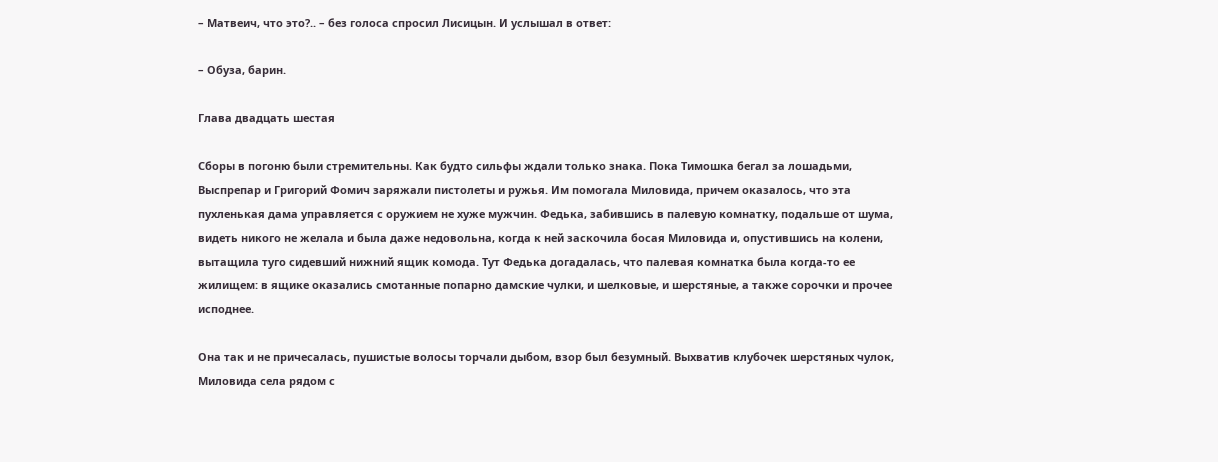– Матвеич, что это?.. – без голоса спросил Лисицын. И услышал в ответ:

– Обуза, барин.

Глава двадцать шестая

Сборы в погоню были стремительны. Как будто сильфы ждали только знака. Пока Тимошка бегал за лошадьми, Выспрепар и Григорий Фомич заряжали пистолеты и ружья. Им помогала Миловида, причем оказалось, что эта пухленькая дама управляется с оружием не хуже мужчин. Федька, забившись в палевую комнатку, подальше от шума, видеть никого не желала и была даже недовольна, когда к ней заскочила босая Миловида и, опустившись на колени, вытащила туго сидевший нижний ящик комода. Тут Федька догадалась, что палевая комнатка была когда-то ее жилищем: в ящике оказались смотанные попарно дамские чулки, и шелковые, и шерстяные, а также сорочки и прочее исподнее.

Она так и не причесалась, пушистые волосы торчали дыбом, взор был безумный. Выхватив клубочек шерстяных чулок, Миловида села рядом с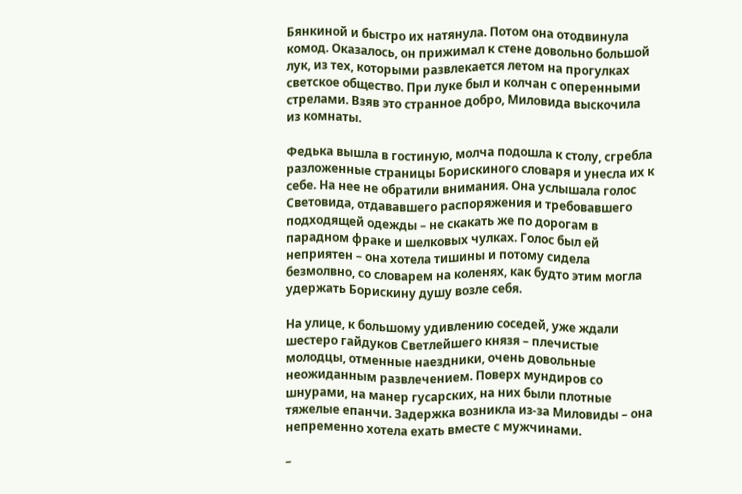Бянкиной и быстро их натянула. Потом она отодвинула комод. Оказалось, он прижимал к стене довольно большой лук, из тех, которыми развлекается летом на прогулках светское общество. При луке был и колчан с оперенными стрелами. Взяв это странное добро, Миловида выскочила из комнаты.

Федька вышла в гостиную, молча подошла к столу, сгребла разложенные страницы Борискиного словаря и унесла их к себе. На нее не обратили внимания. Она услышала голос Световида, отдававшего распоряжения и требовавшего подходящей одежды – не скакать же по дорогам в парадном фраке и шелковых чулках. Голос был ей неприятен – она хотела тишины и потому сидела безмолвно, со словарем на коленях, как будто этим могла удержать Борискину душу возле себя.

На улице, к большому удивлению соседей, уже ждали шестеро гайдуков Светлейшего князя – плечистые молодцы, отменные наездники, очень довольные неожиданным развлечением. Поверх мундиров со шнурами, на манер гусарских, на них были плотные тяжелые епанчи. Задержка возникла из-за Миловиды – она непременно хотела ехать вместе с мужчинами.

–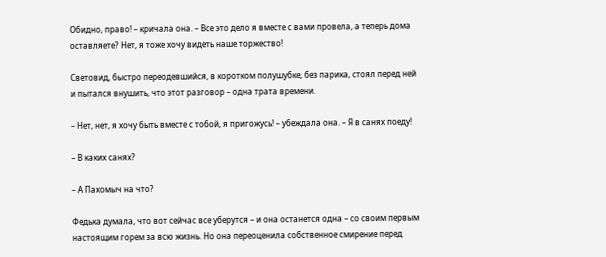Обидно, право! – кричала она. – Все это дело я вместе с вами провела, а теперь дома оставляете? Нет, я тоже хочу видеть наше торжество!

Световид, быстро переодевшийся, в коротком полушубке, без парика, стоял перед ней и пытался внушить, что этот разговор – одна трата времени.

– Нет, нет, я хочу быть вместе с тобой, я пригожусь! – убеждала она. – Я в санях поеду!

– В каких санях?

– А Пахомыч на что?

Федька думала, что вот сейчас все уберутся – и она останется одна – со своим первым настоящим горем за всю жизнь. Но она переоценила собственное смирение перед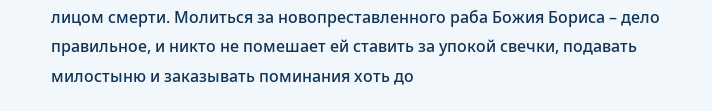лицом смерти. Молиться за новопреставленного раба Божия Бориса – дело правильное, и никто не помешает ей ставить за упокой свечки, подавать милостыню и заказывать поминания хоть до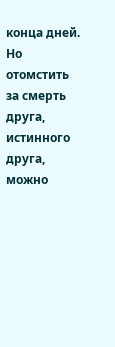конца дней. Но отомстить за смерть друга, истинного друга, можно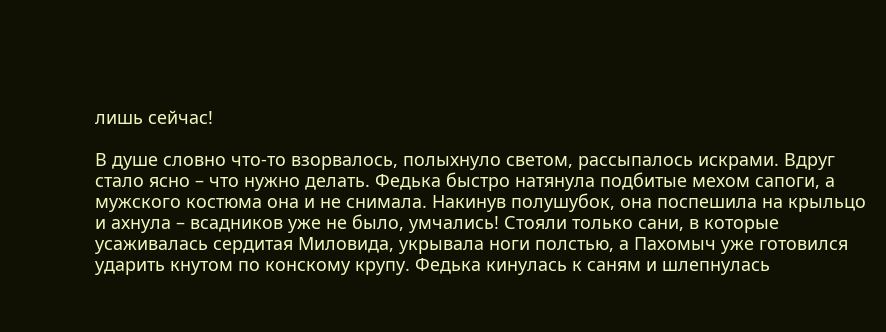лишь сейчас!

В душе словно что-то взорвалось, полыхнуло светом, рассыпалось искрами. Вдруг стало ясно – что нужно делать. Федька быстро натянула подбитые мехом сапоги, а мужского костюма она и не снимала. Накинув полушубок, она поспешила на крыльцо и ахнула – всадников уже не было, умчались! Стояли только сани, в которые усаживалась сердитая Миловида, укрывала ноги полстью, а Пахомыч уже готовился ударить кнутом по конскому крупу. Федька кинулась к саням и шлепнулась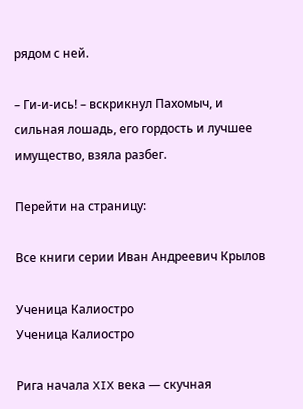рядом с ней.

– Ги-и-ись! – вскрикнул Пахомыч, и сильная лошадь, его гордость и лучшее имущество, взяла разбег.

Перейти на страницу:

Все книги серии Иван Андреевич Крылов

Ученица Калиостро
Ученица Калиостро

Рига начала XIX века — скучная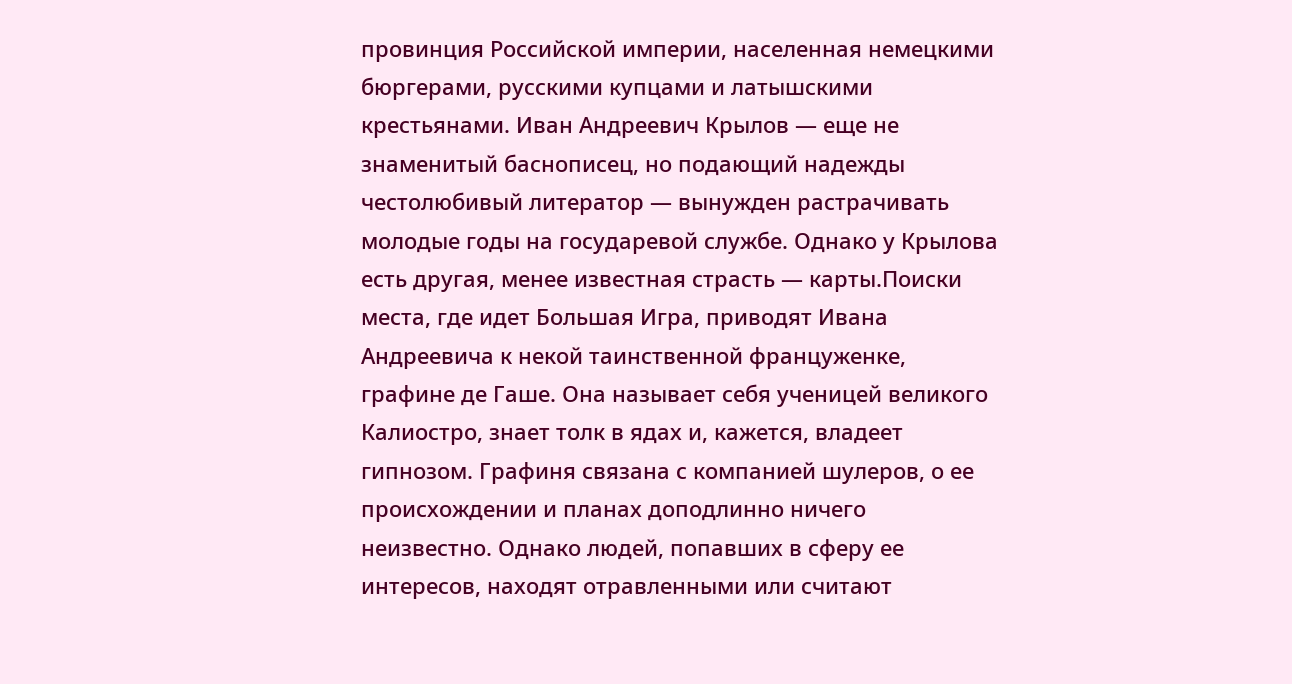провинция Российской империи, населенная немецкими бюргерами, русскими купцами и латышскими крестьянами. Иван Андреевич Крылов — еще не знаменитый баснописец, но подающий надежды честолюбивый литератор — вынужден растрачивать молодые годы на государевой службе. Однако у Крылова есть другая, менее известная страсть — карты.Поиски места, где идет Большая Игра, приводят Ивана Андреевича к некой таинственной француженке, графине де Гаше. Она называет себя ученицей великого Калиостро, знает толк в ядах и, кажется, владеет гипнозом. Графиня связана с компанией шулеров, о ее происхождении и планах доподлинно ничего неизвестно. Однако людей, попавших в сферу ее интересов, находят отравленными или считают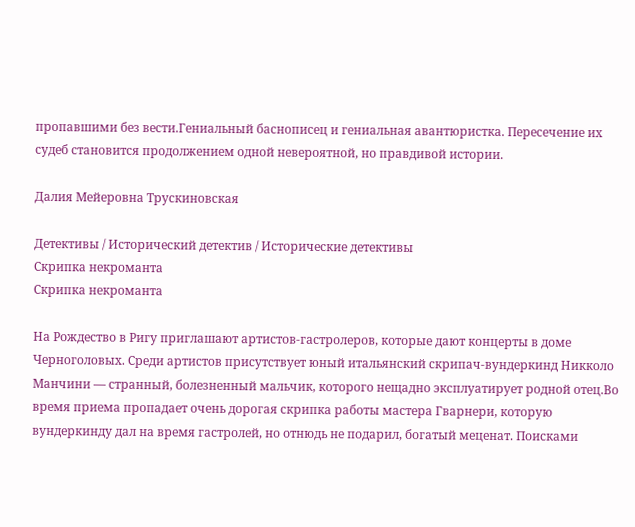пропавшими без вести.Гениальный баснописец и гениальная авантюристка. Пересечение их судеб становится продолжением одной невероятной, но правдивой истории.

Далия Мейеровна Трускиновская

Детективы / Исторический детектив / Исторические детективы
Скрипка некроманта
Скрипка некроманта

На Рождество в Ригу приглашают артистов-гастролеров, которые дают концерты в доме Черноголовых. Среди артистов присутствует юный итальянский скрипач-вундеркинд Никколо Манчини — странный, болезненный мальчик, которого нещадно эксплуатирует родной отец.Во время приема пропадает очень дорогая скрипка работы мастера Гварнери, которую вундеркинду дал на время гастролей, но отнюдь не подарил, богатый меценат. Поисками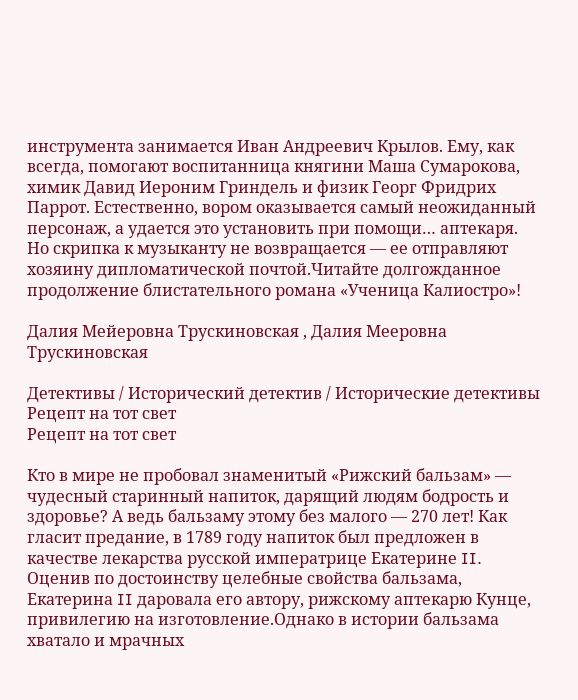инструмента занимается Иван Андреевич Крылов. Ему, как всегда, помогают воспитанница княгини Маша Сумарокова, химик Давид Иероним Гриндель и физик Георг Фридрих Паррот. Естественно, вором оказывается самый неожиданный персонаж, а удается это установить при помощи… аптекаря. Но скрипка к музыканту не возвращается — ее отправляют хозяину дипломатической почтой.Читайте долгожданное продолжение блистательного романа «Ученица Калиостро»!

Далия Мейеровна Трускиновская , Далия Мееровна Трускиновская

Детективы / Исторический детектив / Исторические детективы
Рецепт на тот свет
Рецепт на тот свет

Кто в мире не пробовал знаменитый «Рижский бальзам» — чудесный старинный напиток, дарящий людям бодрость и здоровье? А ведь бальзаму этому без малого — 270 лет! Как гласит предание, в 1789 году напиток был предложен в качестве лекарства русской императрице Екатерине II. Оценив по достоинству целебные свойства бальзама, Екатерина II даровала его автору, рижскому аптекарю Кунце, привилегию на изготовление.Однако в истории бальзама хватало и мрачных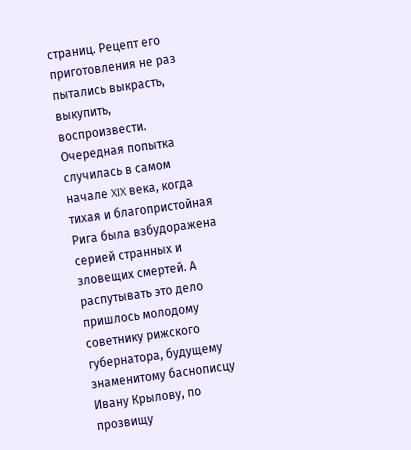страниц. Рецепт его приготовления не раз пытались выкрасть, выкупить, воспроизвести. Очередная попытка случилась в самом начале XIX века, когда тихая и благопристойная Рига была взбудоражена серией странных и зловещих смертей. А распутывать это дело пришлось молодому советнику рижского губернатора, будущему знаменитому баснописцу Ивану Крылову, по прозвищу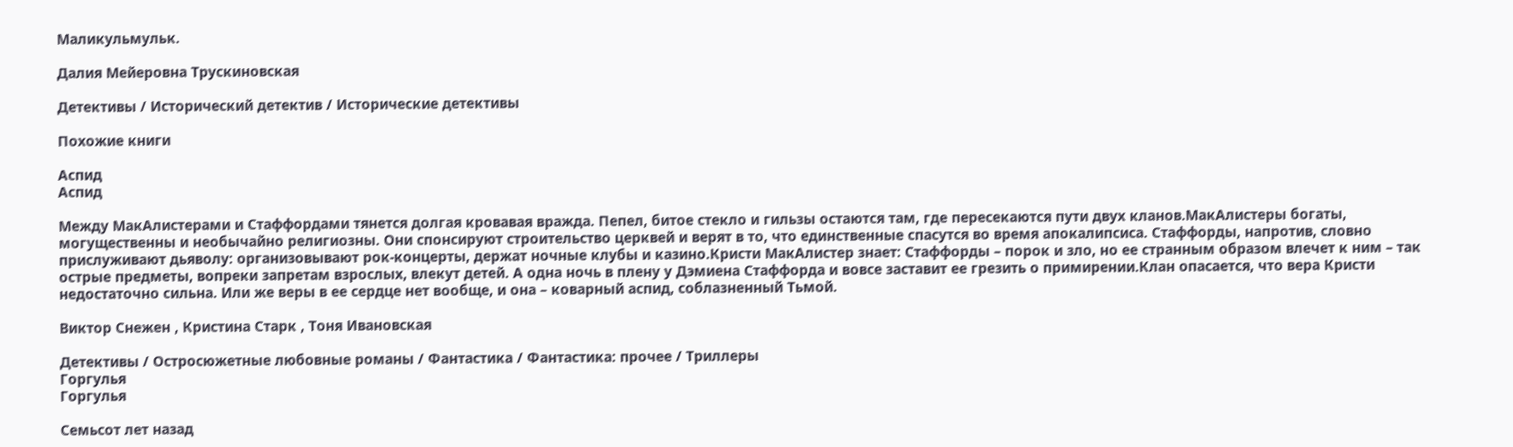Маликульмульк.

Далия Мейеровна Трускиновская

Детективы / Исторический детектив / Исторические детективы

Похожие книги

Аспид
Аспид

Между МакАлистерами и Стаффордами тянется долгая кровавая вражда. Пепел, битое стекло и гильзы остаются там, где пересекаются пути двух кланов.МакАлистеры богаты, могущественны и необычайно религиозны. Они спонсируют строительство церквей и верят в то, что единственные спасутся во время апокалипсиса. Стаффорды, напротив, словно прислуживают дьяволу: организовывают рок-концерты, держат ночные клубы и казино.Кристи МакАлистер знает: Стаффорды – порок и зло, но ее странным образом влечет к ним – так острые предметы, вопреки запретам взрослых, влекут детей. А одна ночь в плену у Дэмиена Стаффорда и вовсе заставит ее грезить о примирении.Клан опасается, что вера Кристи недостаточно сильна. Или же веры в ее сердце нет вообще, и она – коварный аспид, соблазненный Тьмой.

Виктор Снежен , Кристина Старк , Тоня Ивановская

Детективы / Остросюжетные любовные романы / Фантастика / Фантастика: прочее / Триллеры
Горгулья
Горгулья

Семьсот лет назад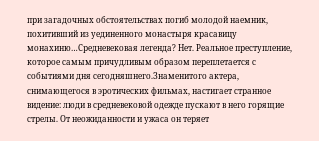при загадочных обстоятельствах погиб молодой наемник, похитивший из уединенного монастыря красавицу монахиню…Средневековая легенда? Нет. Реальное преступление, которое самым причудливым образом переплетается с событиями дня сегодняшнего.Знаменитого актера, снимающегося в эротических фильмах, настигает странное видение: люди в средневековой одежде пускают в него горящие стрелы. От неожиданности и ужаса он теряет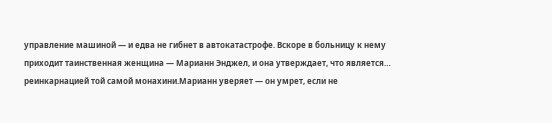управление машиной — и едва не гибнет в автокатастрофе. Вскоре в больницу к нему приходит таинственная женщина — Марианн Энджел, и она утверждает, что является… реинкарнацией той самой монахини.Марианн уверяет — он умрет, если не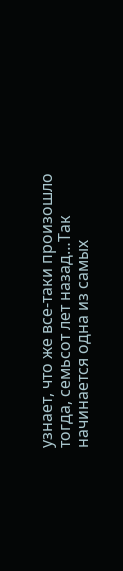узнает, что же все-таки произошло тогда, семьсот лет назад…Так начинается одна из самых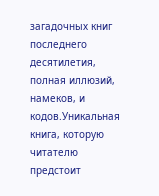загадочных книг последнего десятилетия, полная иллюзий, намеков, и кодов.Уникальная книга, которую читателю предстоит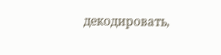декодировать,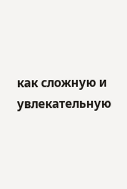как сложную и увлекательную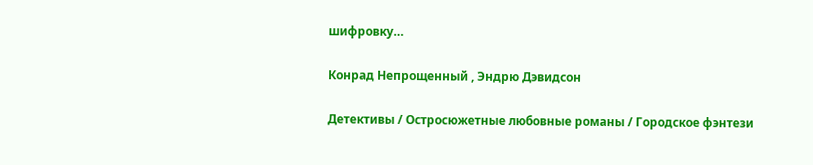шифровку…

Конрад Непрощенный , Эндрю Дэвидсон

Детективы / Остросюжетные любовные романы / Городское фэнтези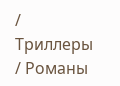/ Триллеры / Романы